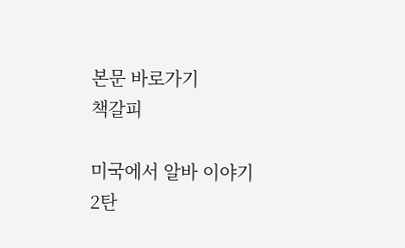본문 바로가기
책갈피

미국에서 알바 이야기2탄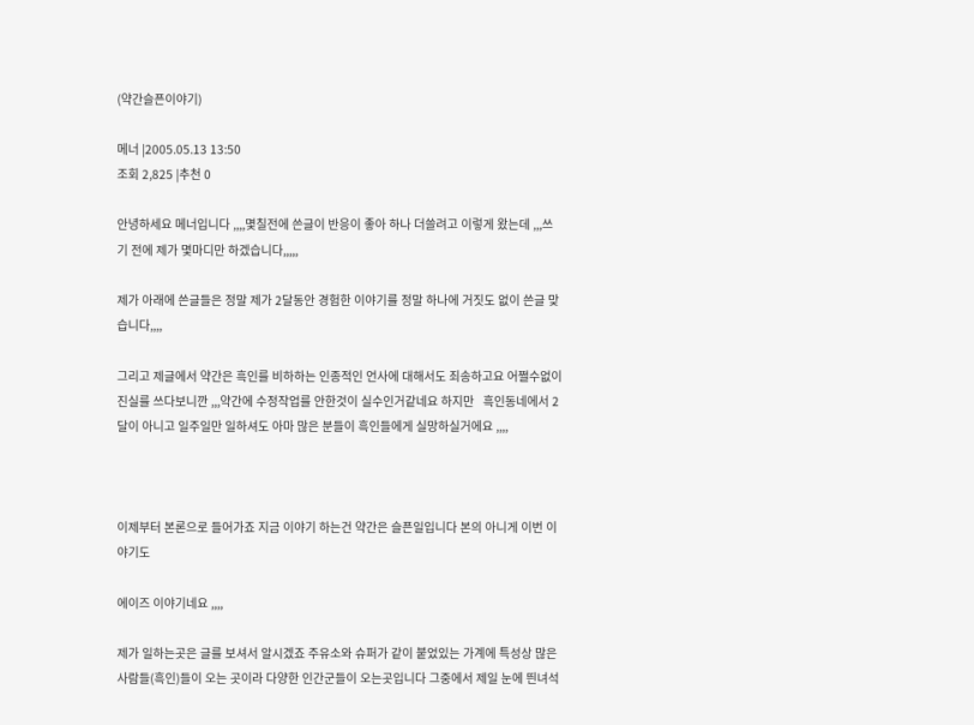(약간슬픈이야기)

메너 |2005.05.13 13:50
조회 2,825 |추천 0

안녕하세요 메너입니다 ,,,,몇칠전에 쓴글이 반응이 좋아 하나 더쓸려고 이렇게 왔는데 ,,,쓰기 전에 제가 몇마디만 하겠습니다,,,,,

제가 아래에 쓴글들은 정말 제가 2달동안 경험한 이야기를 정말 하나에 거짓도 없이 쓴글 맞습니다,,,,

그리고 제글에서 약간은 흑인를 비하하는 인종적인 언사에 대해서도 죄송하고요 어쩔수없이 진실를 쓰다보니깐 ,,,약간에 수정작업를 안한것이 실수인거같네요 하지만   흑인동네에서 2달이 아니고 일주일만 일하셔도 아마 많은 분들이 흑인들에게 실망하실거에요 ,,,,



이제부터 본론으로 들어가죠 지금 이야기 하는건 약간은 슬픈일입니다 본의 아니게 이번 이야기도

에이즈 이야기네요 ,,,,

제가 일하는곳은 글를 보셔서 알시겠죠 주유소와 슈퍼가 같이 붙었있는 가계에 특성상 많은 사람들(흑인)들이 오는 곳이라 다양한 인간군들이 오는곳입니다 그중에서 제일 눈에 띈녀석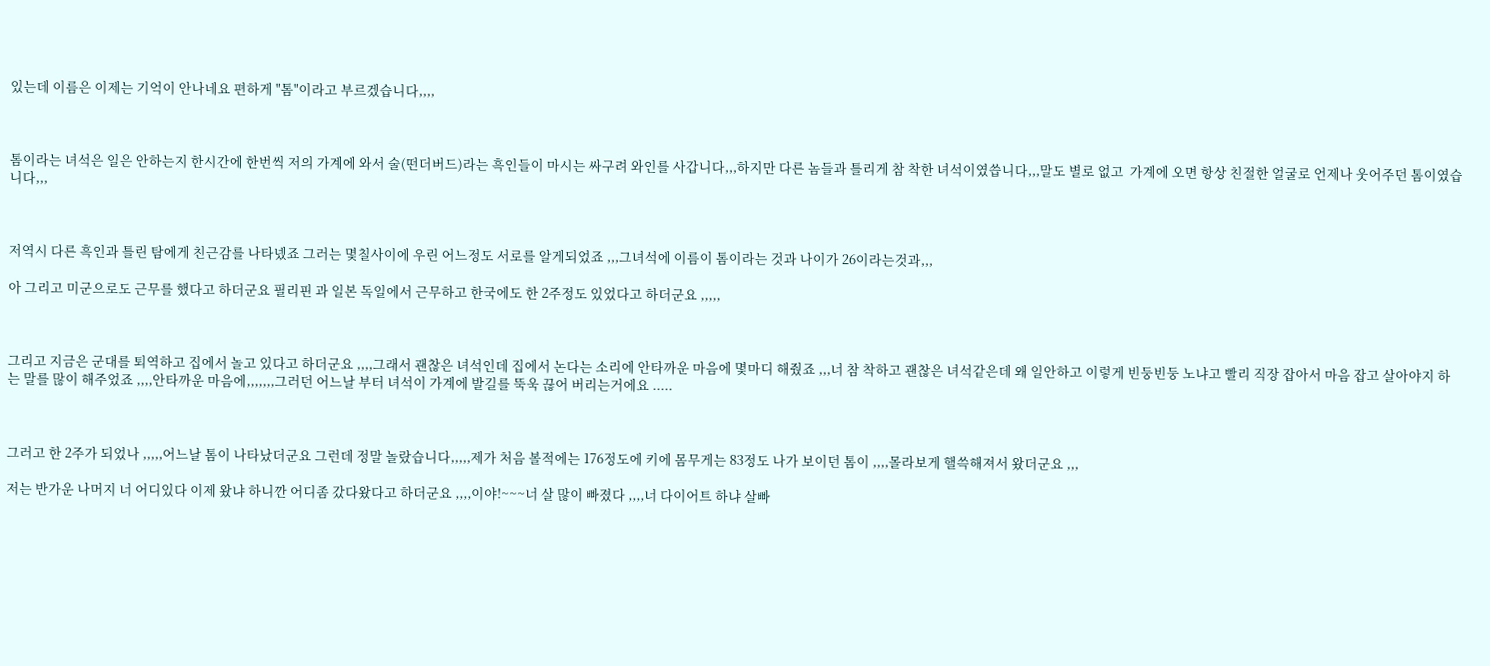있는데 이름은 이제는 기억이 안나네요 편하게 "톰"이라고 부르겠습니다,,,,



톰이라는 녀석은 일은 안하는지 한시간에 한번씩 저의 가계에 와서 술(떤더버드)라는 흑인들이 마시는 싸구려 와인를 사갑니다,,,하지만 다른 놈들과 틀리게 참 착한 녀석이였씁니다,,,말도 별로 없고  가계에 오면 항상 친절한 얼굴로 언제나 웃어주던 톰이였습니다,,,



저역시 다른 흑인과 틀린 탐에게 친근감를 나타넸죠 그러는 몇칠사이에 우린 어느정도 서로를 알게되었죠 ,,,그녀석에 이름이 톰이라는 것과 나이가 26이라는것과,,,

아 그리고 미군으로도 근무를 했다고 하더군요 필리핀 과 일본 독일에서 근무하고 한국에도 한 2주정도 있었다고 하더군요 ,,,,,



그리고 지금은 군대를 퇴역하고 집에서 놀고 있다고 하더군요 ,,,,그래서 괜찮은 녀석인데 집에서 논다는 소리에 안타까운 마음에 몇마디 해줬죠 ,,,너 참 착하고 괜찮은 녀석같은데 왜 일안하고 이렇게 빈둥빈둥 노냐고 빨리 직장 잡아서 마음 잡고 살아야지 하는 말를 많이 해주었죠 ,,,,안타까운 마음에,,,,,,,그러던 어느날 부터 녀석이 가계에 발길를 뚝욱 끊어 버리는거에요 .....



그러고 한 2주가 되었나 ,,,,,어느날 톰이 나타났더군요 그런데 정말 놀랐습니다,,,,,제가 처음 볼적에는 176정도에 키에 몸무게는 83정도 나가 보이던 톰이 ,,,,몰라보게 핼쓱해져서 왔더군요 ,,,

저는 반가운 나머지 너 어디있다 이제 왔냐 하니깐 어디좀 갔다왔다고 하더군요 ,,,,이야!~~~너 살 많이 빠졌다 ,,,,너 다이어트 하냐 살빠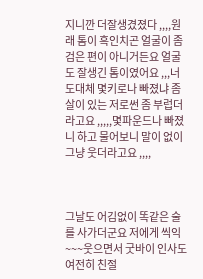지니깐 더잘생겼졌다 ,,,,원래 톰이 흑인치곤 얼굴이 좀 검은 편이 아니거든요 얼굴도 잘생긴 톰이였어요 ,,,너 도대체 몇키로나 빠졌냐 좀 살이 있는 저로썬 좀 부럽더라고요 ,,,,,몇파운드나 빠졌니 하고 물어보니 말이 없이 그냥 웃더라고요 ,,,,



그날도 어김없이 똑같은 술를 사가더군요 저에게 씩익~~~웃으면서 굿바이 인사도 여전히 친절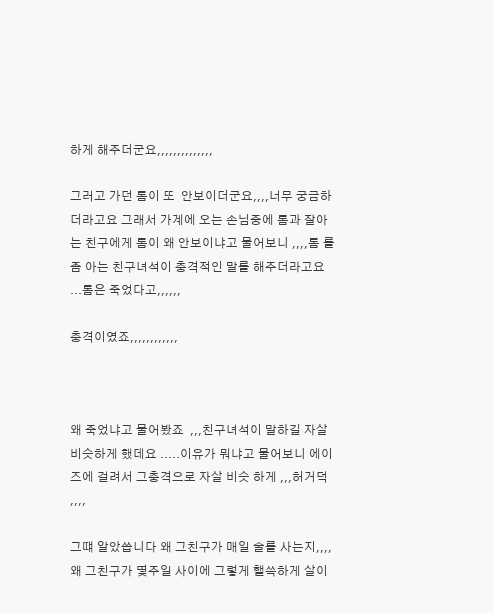하게 해주더군요,,,,,,,,,,,,,,

그러고 가던 톰이 또  안보이더군요,,,,너무 궁금하더라고요 그래서 가계에 오는 손님중에 톰과 잘아는 친구에게 톰이 왜 안보이냐고 물어보니 ,,,,톰 를 좀 아는 친구녀석이 충격적인 말를 해주더라고요 ...톰은 죽었다고,,,,,,

충격이였죠,,,,,,,,,,,,



왜 죽었냐고 물어봤죠  ,,,친구녀석이 말하길 자살비슷하게 했데요 .....이유가 뭐냐고 물어보니 에이즈에 걸려서 그충격으로 자살 비슷 하게 ,,,허거덕 ,,,,

그떄 알았씁니다 왜 그친구가 매일 술를 사는지,,,,왜 그친구가 몇주일 사이에 그렇게 핼쓱하게 살이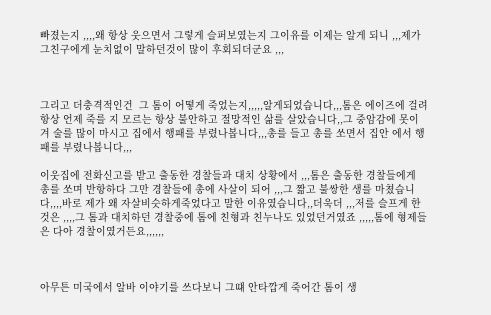빠졌는지 ,,,,왜 항상 웃으면서 그렇게 슬퍼보였는지 그이유를 이제는 알게 되니 ,,,제가 그친구에게 눈치없이 말하던것이 많이 후회되더군요 ,,,



그리고 더충격적인건  그 톰이 어떻게 죽었는지,,,,,알게되었습니다,,,톰은 에이즈에 걸려 항상 언제 죽를 지 모르는 항상 불안하고 절망적인 삶를 살았습니다,,그 중암감에 못이겨 술를 많이 마시고 집에서 행패를 부렸나봅니다,,,총를 들고 총를 쏘면서 집안 에서 행패를 부렸나봅니다,,,

이웃집에 전화신고를 받고 출동한 경찰들과 대치 상황에서 ,,,톰은 출동한 경찰들에게 총를 쏘며 반항하다 그만 경찰들에 총에 사살이 되어 ,,,그 짦고 불쌍한 생를 마쳤습니다,,,,바로 제가 왜 자살비슷하게죽었다고 말한 이유였습니다,,더욱더 ,,,저를 슬프게 한 것은 ,,,,그 톰과 대치하던 경찰중에 톰에 친형과 친누나도 있었던거였죠 ,,,,,톰에 형제들은 다아 경찰이였거든요,,,,,,



아무튼 미국에서 알바 이야기를 쓰다보니 그떄 안타깝게 죽어간 톰이 생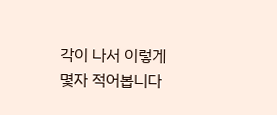각이 나서 이렇게 몇자 적어봅니다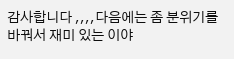감사합니다 ,,,,다음에는 좀 분위기를 바꿔서 재미 있는 이야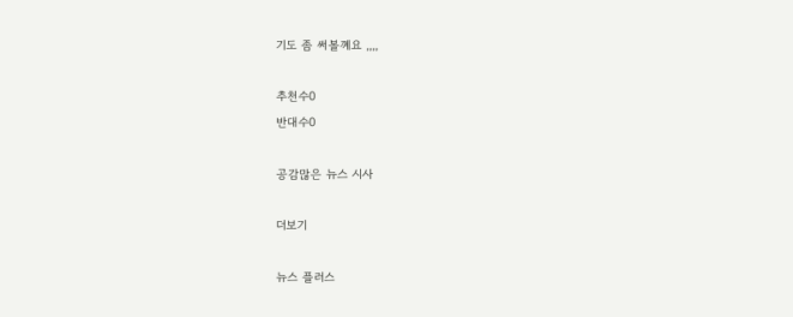기도 좀 써볼꼐요 ,,,,

추천수0
반대수0

공감많은 뉴스 시사

더보기

뉴스 플러스